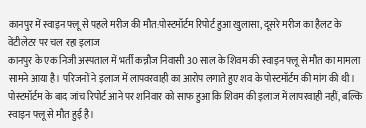कानपुर में स्वाइन फ्लू से पहले मरीज की मौत:पोस्टमॉर्टम रिपोर्ट हुआ खुलासा, दूसरे मरीज का हैलट के वेंटीलेटर पर चल रहा इलाज
कानपुर के एक निजी अस्पताल में भर्ती कन्नौज निवासी 30 साल के शिवम की स्वाइन फ्लू से मौत का मामला सामने आया है। परिजनों ने इलाज में लापवरवाही का आरोप लगाते हुए शव के पोस्टमॉर्टम की मांग की थी। पोस्टमॉर्टम के बाद जांच रिपोर्ट आने पर शनिवार को साफ हुआ कि शिवम की इलाज में लापरवाही नहीं, बल्कि स्वाइन फ्लू से मौत हुई है।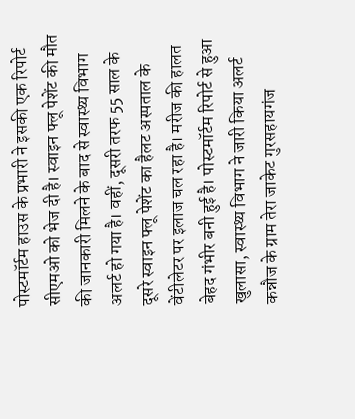पोस्टमॉर्टम हाउस के प्रभारी ने इसकी एक रिपोर्ट सीएमओ को भेज दी है। स्वाइन फ्लू पेशेंट की मौत की जानकारी मिलने के बाद से स्वास्थ्य विभाग अलर्ट हो गया है। वहीं, दूसरी तरफ 55 साल के दूसरे स्वाइन फ्लू पेशेंट का हैलट अस्पताल के वेंटीलेटर पर इलाज चल रहा है। मरीज की हालत बेहद गंभीर बनी हुई है। पोस्टमॉर्टम रिपोर्ट से हुआ खुलासा, स्वास्थ्य विभाग ने जारी किया अलर्ट कन्नौज के ग्राम तेरा जाकेट गुरसहायगंज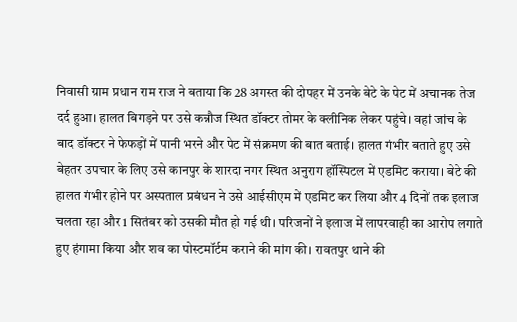निवासी ग्राम प्रधान राम राज ने बताया कि 28 अगस्त की दोपहर में उनके बेटे के पेट में अचानक तेज दर्द हुआ। हालत बिगड़ने पर उसे कन्नौज स्थित डॉक्टर तोमर के क्लीनिक लेकर पहुंचे। वहां जांच के बाद डॉक्टर ने फेफड़ों में पानी भरने और पेट में संक्रमण की बात बताई। हालत गंभीर बताते हुए उसे बेहतर उपचार के लिए उसे कानपुर के शारदा नगर स्थित अनुराग हॉस्पिटल में एडमिट कराया। बेटे की हालत गंभीर होने पर अस्पताल प्रबंधन ने उसे आईसीएम में एडमिट कर लिया और 4 दिनों तक इलाज चलता रहा और 1 सितंबर को उसकी मौत हो गई थी। परिजनों ने इलाज में लापरवाही का आरोप लगाते हुए हंगामा किया और शव का पोस्टमॉर्टम कराने की मांग की। रावतपुर थाने की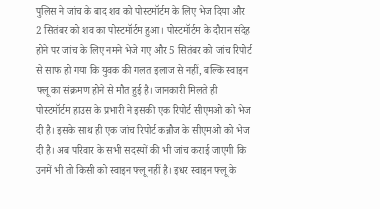पुलिस ने जांच के बाद शव को पोस्टमॉर्टम के लिए भेज दिया और 2 सितंबर को शव का पोस्टमॉर्टम हुआ। पोस्टमॉर्टम के दौरान संदेह होने पर जांच के लिए नमने भेजे गए और 5 सितंबर को जांच रिपोर्ट से साफ हो गया कि युवक की गलत इलाज से नहीं, बल्कि स्वाइन फ्लू का संक्रमण होने से मौत हुई है। जानकारी मिलते ही पोस्टमॉर्टम हाउस के प्रभारी ने इसकी एक रिपोर्ट सीएमओ को भेज दी है। इसके साथ ही एक जांच रिपोर्ट कन्नौज के सीएमओ को भेज दी है। अब परिवार के सभी सदस्यों की भी जांच कराई जाएगी कि उनमें भी तो किसी को स्वाइन फ्लू नहीं है। इधर स्वाइन फ्लू के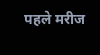पहले मरीज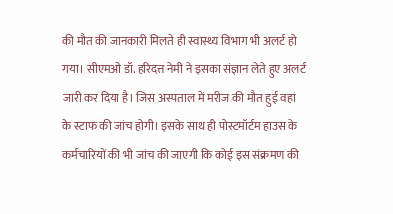की मौत की जानकारी मिलते ही स्वास्थ्य विभाग भी अलर्ट हो गया। सीएमओ डॉ. हरिदत्त नेमी ने इसका संज्ञान लेते हुए अलर्ट जारी कर दिया है। जिस अस्पताल में मरीज की मौत हुई वहां के स्टाफ की जांच होगी। इसके साथ ही पोस्टमॉर्टम हाउस के कर्मचारियों की भी जांच की जाएगी कि कोई इस संक्रमण की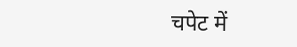चपेट में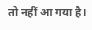तो नहीं आ गया है।